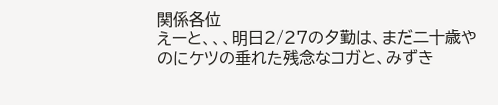関係各位
えーと、、、明日2/27の夕勤は、まだ二十歳やのにケツの垂れた残念なコガと、みずき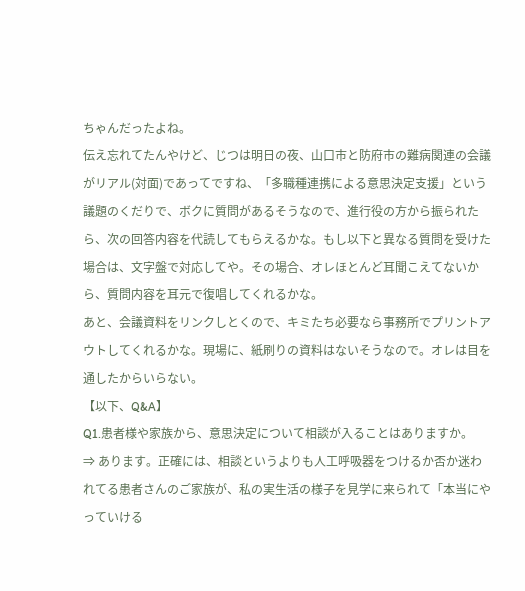ちゃんだったよね。
伝え忘れてたんやけど、じつは明日の夜、山口市と防府市の難病関連の会議がリアル(対面)であってですね、「多職種連携による意思決定支援」という議題のくだりで、ボクに質問があるそうなので、進行役の方から振られたら、次の回答内容を代読してもらえるかな。もし以下と異なる質問を受けた場合は、文字盤で対応してや。その場合、オレほとんど耳聞こえてないから、質問内容を耳元で復唱してくれるかな。
あと、会議資料をリンクしとくので、キミたち必要なら事務所でプリントアウトしてくれるかな。現場に、紙刷りの資料はないそうなので。オレは目を通したからいらない。
【以下、Q&A】
Q1.患者様や家族から、意思決定について相談が入ることはありますか。
⇒ あります。正確には、相談というよりも人工呼吸器をつけるか否か迷われてる患者さんのご家族が、私の実生活の様子を見学に来られて「本当にやっていける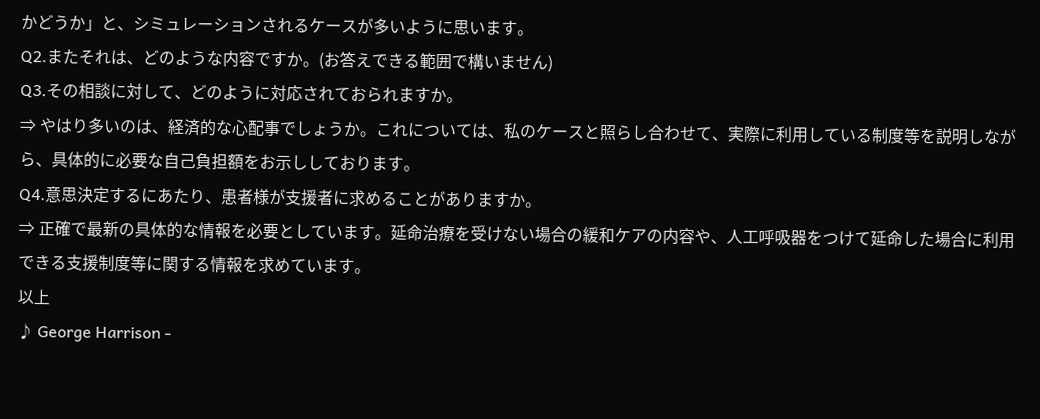かどうか」と、シミュレーションされるケースが多いように思います。
Q2.またそれは、どのような内容ですか。(お答えできる範囲で構いません)
Q3.その相談に対して、どのように対応されておられますか。
⇒ やはり多いのは、経済的な心配事でしょうか。これについては、私のケースと照らし合わせて、実際に利用している制度等を説明しながら、具体的に必要な自己負担額をお示ししております。
Q4.意思決定するにあたり、患者様が支援者に求めることがありますか。
⇒ 正確で最新の具体的な情報を必要としています。延命治療を受けない場合の緩和ケアの内容や、人工呼吸器をつけて延命した場合に利用できる支援制度等に関する情報を求めています。
以上
♪ George Harrison -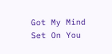Got My Mind Set On You